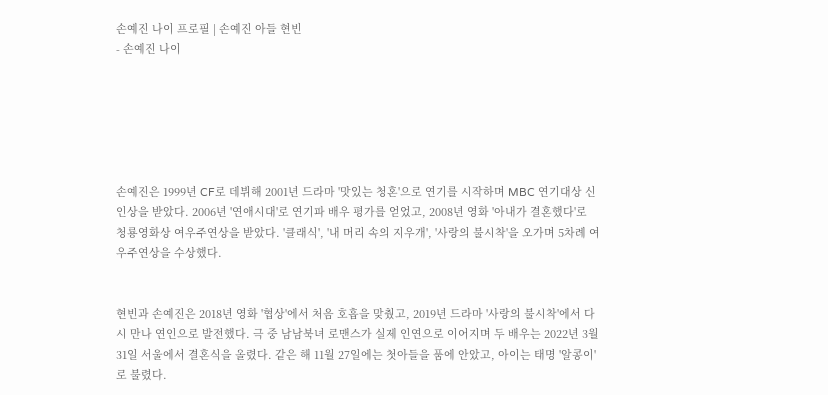손예진 나이 프로필 | 손예진 아들 현빈
- 손예진 나이






손예진은 1999년 CF로 데뷔해 2001년 드라마 '맛있는 청혼'으로 연기를 시작하며 MBC 연기대상 신인상을 받았다. 2006년 '연애시대'로 연기파 배우 평가를 얻었고, 2008년 영화 '아내가 결혼했다'로 청룡영화상 여우주연상을 받았다. '클래식', '내 머리 속의 지우개', '사랑의 불시착'을 오가며 5차례 여우주연상을 수상했다.


현빈과 손예진은 2018년 영화 '협상'에서 처음 호흡을 맞췄고, 2019년 드라마 '사랑의 불시착'에서 다시 만나 연인으로 발전했다. 극 중 남남북녀 로맨스가 실제 인연으로 이어지며 두 배우는 2022년 3월 31일 서울에서 결혼식을 올렸다. 같은 해 11월 27일에는 첫아들을 품에 안았고, 아이는 태명 '알콩이'로 불렸다.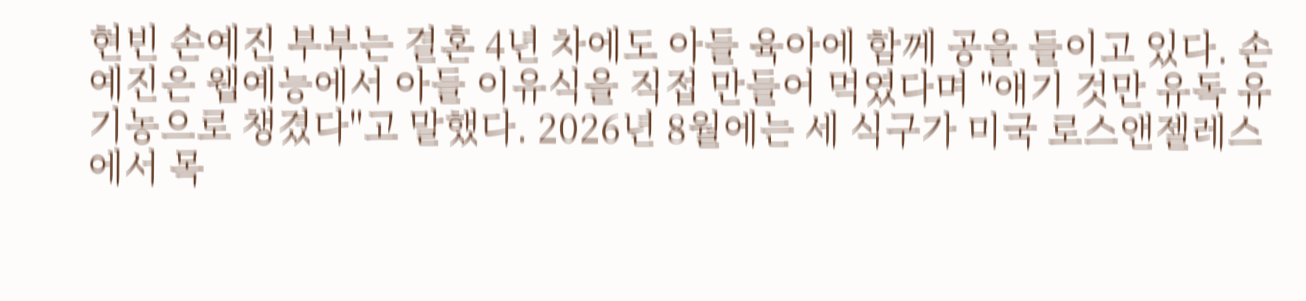현빈 손예진 부부는 결혼 4년 차에도 아들 육아에 함께 공을 들이고 있다. 손예진은 웹예능에서 아들 이유식을 직접 만들어 먹였다며 "애기 것만 유독 유기농으로 챙겼다"고 말했다. 2026년 8월에는 세 식구가 미국 로스앤젤레스에서 목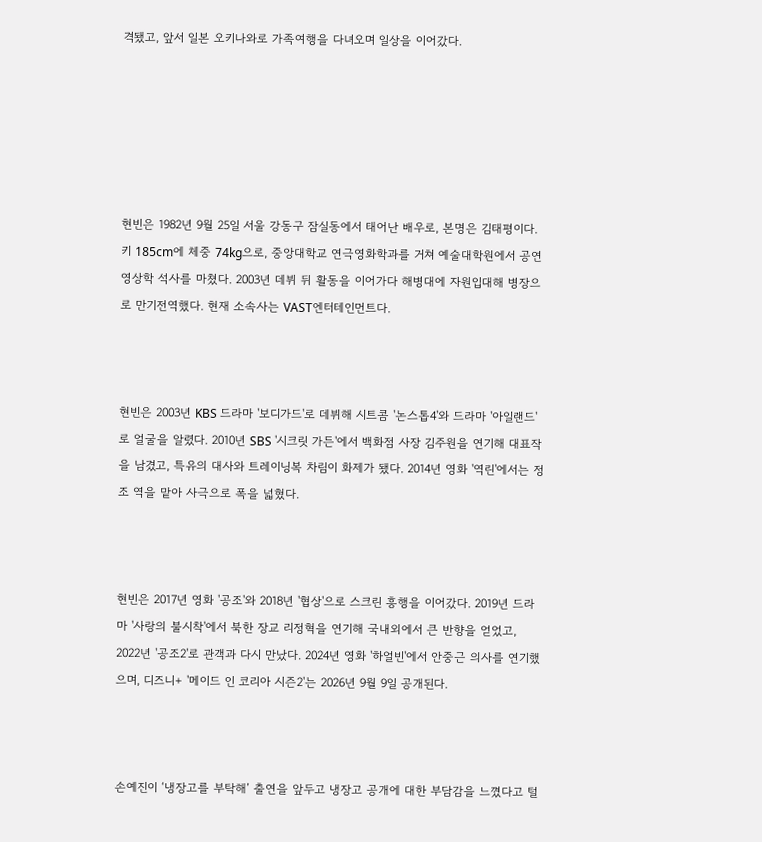격됐고, 앞서 일본 오키나와로 가족여행을 다녀오며 일상을 이어갔다.






현빈은 1982년 9월 25일 서울 강동구 잠실동에서 태어난 배우로, 본명은 김태평이다. 키 185cm에 체중 74kg으로, 중앙대학교 연극영화학과를 거쳐 예술대학원에서 공연영상학 석사를 마쳤다. 2003년 데뷔 뒤 활동을 이어가다 해병대에 자원입대해 병장으로 만기전역했다. 현재 소속사는 VAST엔터테인먼트다.



현빈은 2003년 KBS 드라마 '보디가드'로 데뷔해 시트콤 '논스톱4'와 드라마 '아일랜드'로 얼굴을 알렸다. 2010년 SBS '시크릿 가든'에서 백화점 사장 김주원을 연기해 대표작을 남겼고, 특유의 대사와 트레이닝복 차림이 화제가 됐다. 2014년 영화 '역린'에서는 정조 역을 맡아 사극으로 폭을 넓혔다.



현빈은 2017년 영화 '공조'와 2018년 '협상'으로 스크린 흥행을 이어갔다. 2019년 드라마 '사랑의 불시착'에서 북한 장교 리정혁을 연기해 국내외에서 큰 반향을 얻었고, 2022년 '공조2'로 관객과 다시 만났다. 2024년 영화 '하얼빈'에서 안중근 의사를 연기했으며, 디즈니+ '메이드 인 코리아 시즌2'는 2026년 9월 9일 공개된다.



손예진이 ‘냉장고를 부탁해’ 출연을 앞두고 냉장고 공개에 대한 부담감을 느꼈다고 털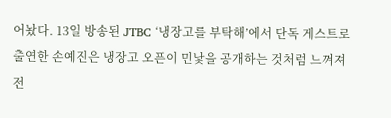어놨다. 13일 방송된 JTBC ‘냉장고를 부탁해’에서 단독 게스트로 출연한 손예진은 냉장고 오픈이 민낯을 공개하는 것처럼 느껴져 전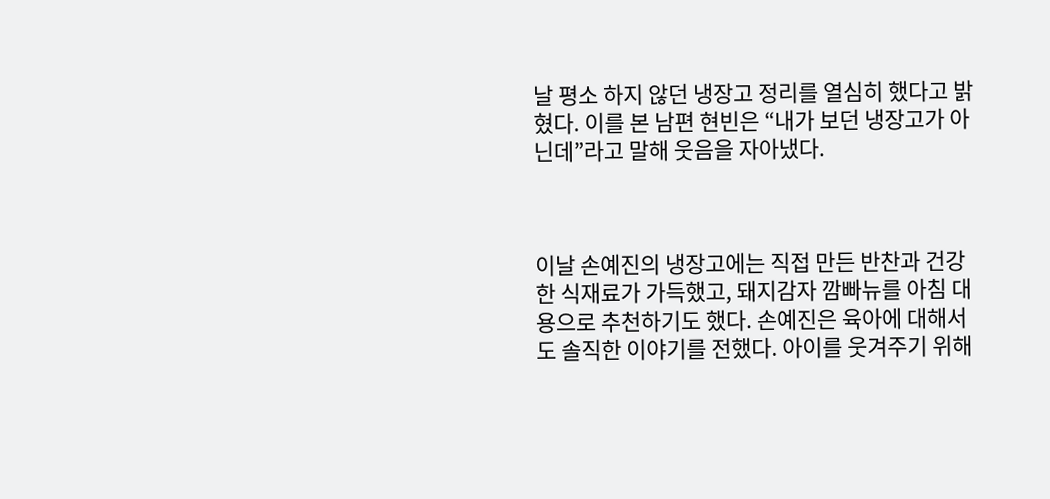날 평소 하지 않던 냉장고 정리를 열심히 했다고 밝혔다. 이를 본 남편 현빈은 “내가 보던 냉장고가 아닌데”라고 말해 웃음을 자아냈다.



이날 손예진의 냉장고에는 직접 만든 반찬과 건강한 식재료가 가득했고, 돼지감자 깜빠뉴를 아침 대용으로 추천하기도 했다. 손예진은 육아에 대해서도 솔직한 이야기를 전했다. 아이를 웃겨주기 위해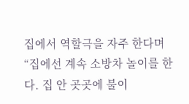집에서 역할극을 자주 한다며 “집에선 계속 소방차 놀이를 한다. 집 안 곳곳에 불이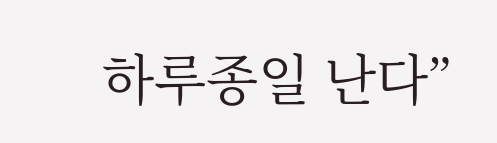하루종일 난다”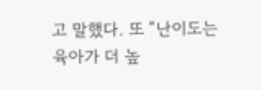고 말했다. 또 “난이도는 육아가 더 높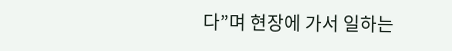다”며 현장에 가서 일하는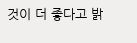것이 더 좋다고 밝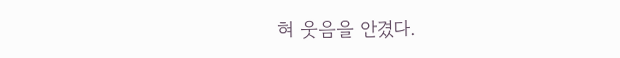혀 웃음을 안겼다.